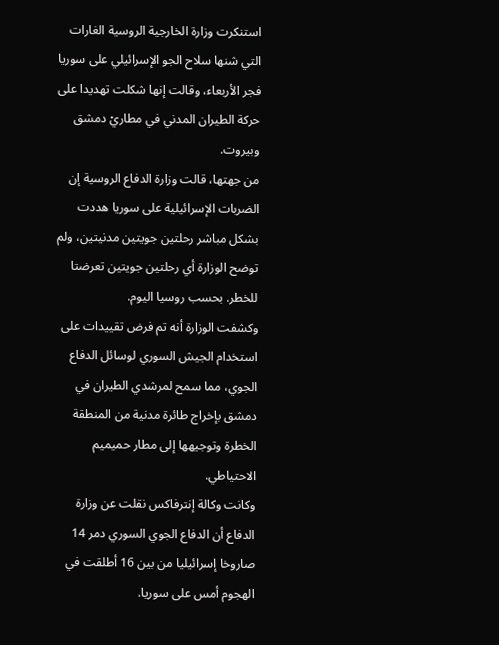استنكرت وزارة الخارجية الروسية الغارات التي شنها سلاح الجو الإسرائيلي على سوريا فجر الأربعاء، وقالت إنها شكلت تهديدا على حركة الطيران المدني في مطاريْ دمشق وبيروت.
من جهتها، قالت وزارة الدفاع الروسية إن الضربات الإسرائيلية على سوريا هددت بشكل مباشر رحلتين جويتين مدنيتين، ولم توضح الوزارة أي رحلتين جويتين تعرضتا للخطر. بحسب روسيا اليوم.
وكشفت الوزارة أنه تم فرض تقييدات على استخدام الجيش السوري لوسائل الدفاع الجوي، مما سمح لمرشدي الطيران في دمشق بإخراج طائرة مدنية من المنطقة الخطرة وتوجيهها إلى مطار حميميم الاحتياطي.
وكانت وكالة إنترفاكس نقلت عن وزارة الدفاع أن الدفاع الجوي السوري دمر 14 صاروخا إسرائيليا من بين 16 أطلقت في الهجوم أمس على سوريا.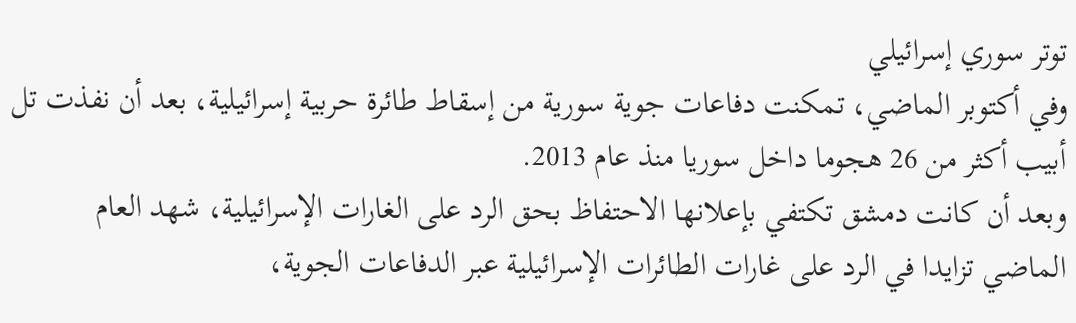توتر سوري إسرائيلي
وفي أكتوبر الماضي، تمكنت دفاعات جوية سورية من إسقاط طائرة حربية إسرائيلية، بعد أن نفذت تل أبيب أكثر من 26 هجوما داخل سوريا منذ عام 2013.
وبعد أن كانت دمشق تكتفي بإعلانها الاحتفاظ بحق الرد على الغارات الإسرائيلية، شهد العام الماضي تزايدا في الرد على غارات الطائرات الإسرائيلية عبر الدفاعات الجوية،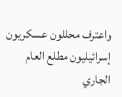واعترف محللون عسكريون إسرائيليون مطلع العام الجاري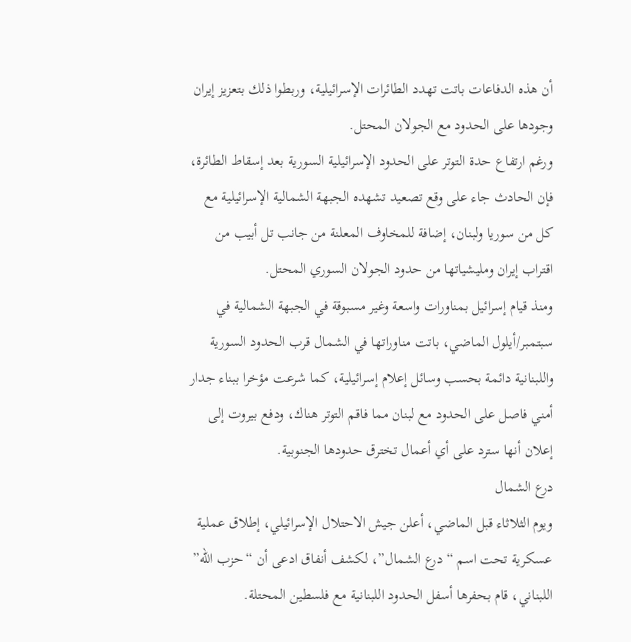أن هذه الدفاعات باتت تهدد الطائرات الإسرائيلية، وربطوا ذلك بتعزيز إيران وجودها على الحدود مع الجولان المحتل.
ورغم ارتفاع حدة التوتر على الحدود الإسرائيلية السورية بعد إسقاط الطائرة، فإن الحادث جاء على وقع تصعيد تشهده الجبهة الشمالية الإسرائيلية مع كل من سوريا ولبنان، إضافة للمخاوف المعلنة من جانب تل أبيب من اقتراب إيران ومليشياتها من حدود الجولان السوري المحتل.
ومنذ قيام إسرائيل بمناورات واسعة وغير مسبوقة في الجبهة الشمالية في سبتمبر/أيلول الماضي، باتت مناوراتها في الشمال قرب الحدود السورية واللبنانية دائمة بحسب وسائل إعلام إسرائيلية، كما شرعت مؤخرا ببناء جدار أمني فاصل على الحدود مع لبنان مما فاقم التوتر هناك، ودفع بيروت إلى إعلان أنها سترد على أي أعمال تخترق حدودها الجنوبية.
درع الشمال
ويوم الثلاثاء قبل الماضي، أعلن جيش الاحتلال الإسرائيلي، إطلاق عملية عسكرية تحت اسم “درع الشمال”، لكشف أنفاق ادعى أن “حزب الله” اللبناني، قام بحفرها أسفل الحدود اللبنانية مع فلسطين المحتلة.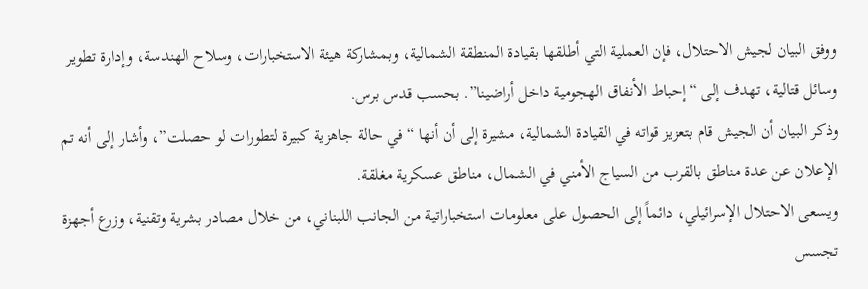ووفق البيان لجيش الاحتلال، فإن العملية التي أطلقها بقيادة المنطقة الشمالية، وبمشاركة هيئة الاستخبارات، وسلاح الهندسة، وإدارة تطوير وسائل قتالية، تهدف إلى “إحباط الأنفاق الهجومية داخل أراضينا”. بحسب قدس برس.
وذكر البيان أن الجيش قام بتعزيز قواته في القيادة الشمالية، مشيرة إلى أن أنها “في حالة جاهزية كبيرة لتطورات لو حصلت”، وأشار إلى أنه تم الإعلان عن عدة مناطق بالقرب من السياج الأمني في الشمال، مناطق عسكرية مغلقة.
ويسعى الاحتلال الإسرائيلي، دائماً إلى الحصول على معلومات استخباراتية من الجانب اللبناني، من خلال مصادر بشرية وتقنية، وزرع أجهزة تجسس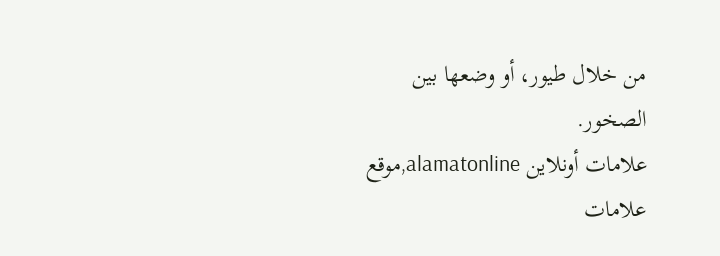من خلال طيور، أو وضعها بين الصخور.
علامات أونلاين alamatonline,موقع علامات